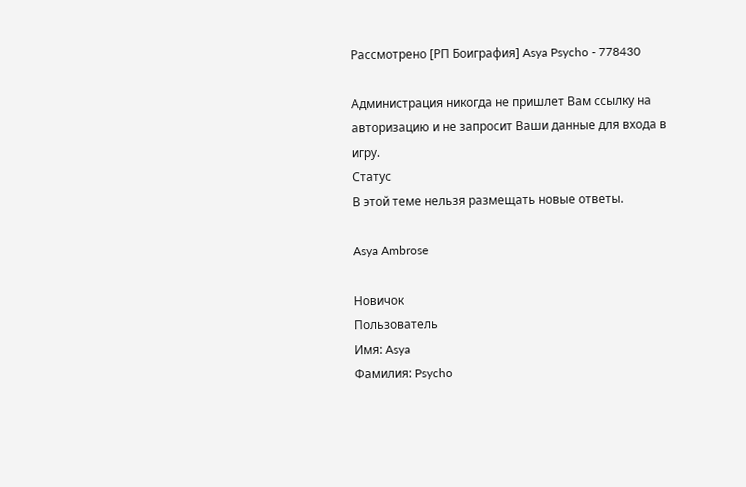Рассмотрено [РП Боиграфия] Asya Psycho - 778430

Администрация никогда не пришлет Вам ссылку на авторизацию и не запросит Ваши данные для входа в игру.
Статус
В этой теме нельзя размещать новые ответы.

Asya Ambrose

Новичок
Пользователь
Имя: Asya
Фамилия: Psycho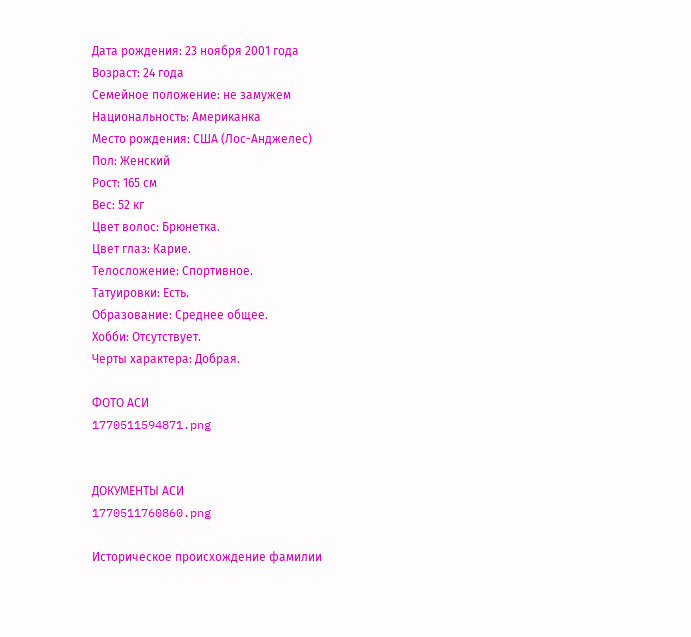Дата рождения: 23 ноября 2001 года
Возраст: 24 года
Семейное положение: не замужем
Национальность: Американка
Место рождения: США (Лос-Анджелес)
Пол: Женский
Рост: 165 см
Вес: 52 кг
Цвет волос: Брюнетка.
Цвет глаз: Карие.
Телосложение: Спортивное.
Татуировки: Есть.
Образование: Среднее общее.
Хобби: Отсутствует.
Черты характера: Добрая.

ФОТО АСИ
1770511594871.png


ДОКУМЕНТЫ АСИ
1770511760860.png

Историческое происхождение фамилии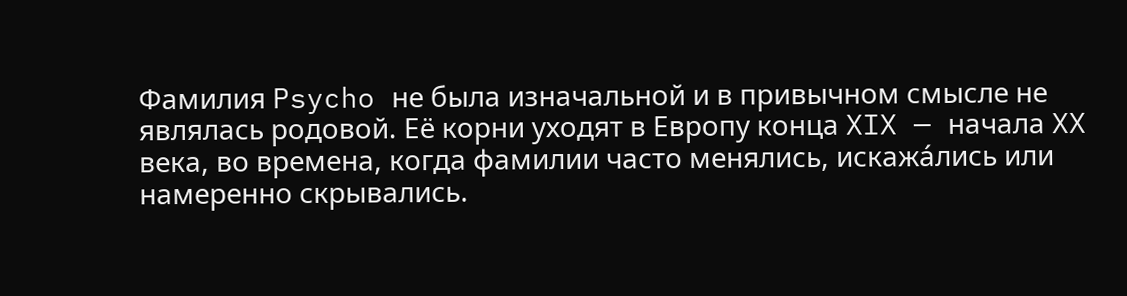Фамилия Psycho не была изначальной и в привычном смысле не являлась родовой. Её корни уходят в Европу конца XIX — начала XX века, во времена, когда фамилии часто менялись, искажа́лись или намеренно скрывались.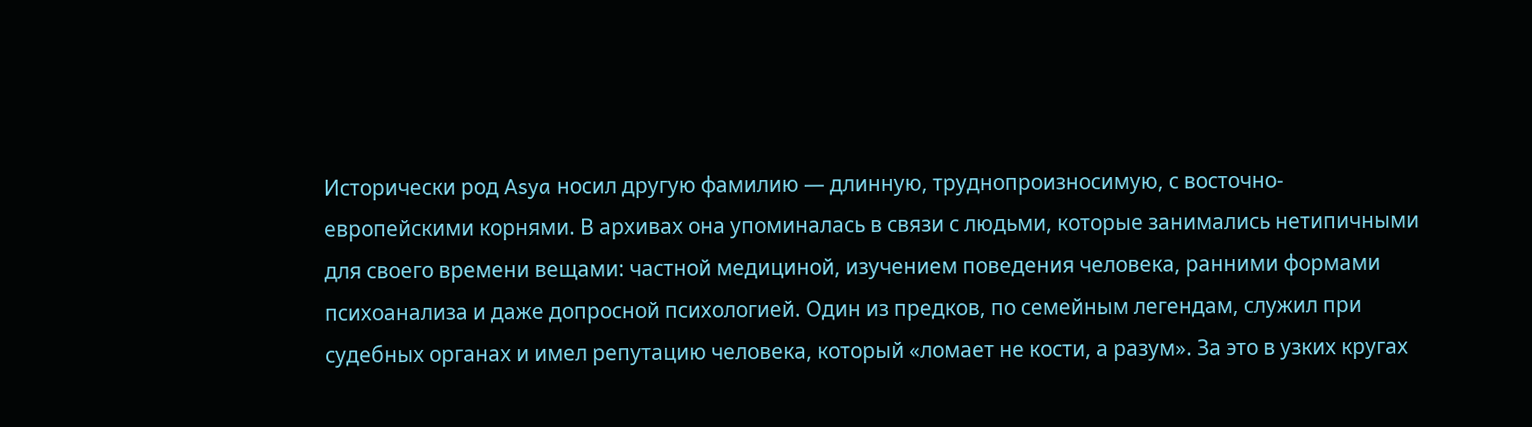Исторически род Asya носил другую фамилию — длинную, труднопроизносимую, с восточно-европейскими корнями. В архивах она упоминалась в связи с людьми, которые занимались нетипичными для своего времени вещами: частной медициной, изучением поведения человека, ранними формами психоанализа и даже допросной психологией. Один из предков, по семейным легендам, служил при судебных органах и имел репутацию человека, который «ломает не кости, а разум». За это в узких кругах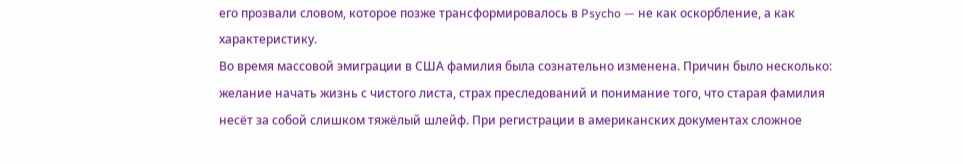его прозвали словом, которое позже трансформировалось в Psycho — не как оскорбление, а как характеристику.
Во время массовой эмиграции в США фамилия была сознательно изменена. Причин было несколько: желание начать жизнь с чистого листа, страх преследований и понимание того, что старая фамилия несёт за собой слишком тяжёлый шлейф. При регистрации в американских документах сложное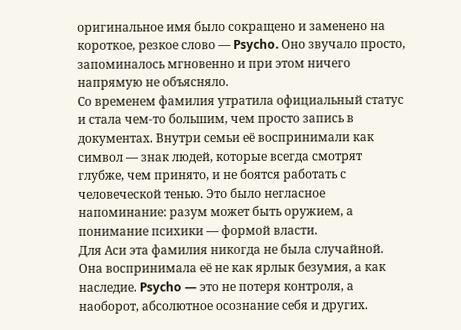оригинальное имя было сокращено и заменено на короткое, резкое слово — Psycho. Оно звучало просто, запоминалось мгновенно и при этом ничего напрямую не объясняло.
Со временем фамилия утратила официальный статус и стала чем-то большим, чем просто запись в документах. Внутри семьи её воспринимали как символ — знак людей, которые всегда смотрят глубже, чем принято, и не боятся работать с человеческой тенью. Это было негласное напоминание: разум может быть оружием, а понимание психики — формой власти.
Для Аси эта фамилия никогда не была случайной. Она воспринимала её не как ярлык безумия, а как наследие. Psycho — это не потеря контроля, а наоборот, абсолютное осознание себя и других.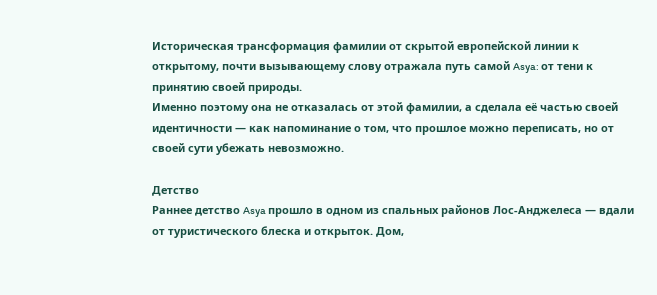Историческая трансформация фамилии от скрытой европейской линии к открытому, почти вызывающему слову отражала путь самой Asya: от тени к принятию своей природы.
Именно поэтому она не отказалась от этой фамилии, а сделала её частью своей идентичности — как напоминание о том, что прошлое можно переписать, но от своей сути убежать невозможно.

Детство
Раннее детство Asya прошло в одном из спальных районов Лос-Анджелеса — вдали от туристического блеска и открыток. Дом,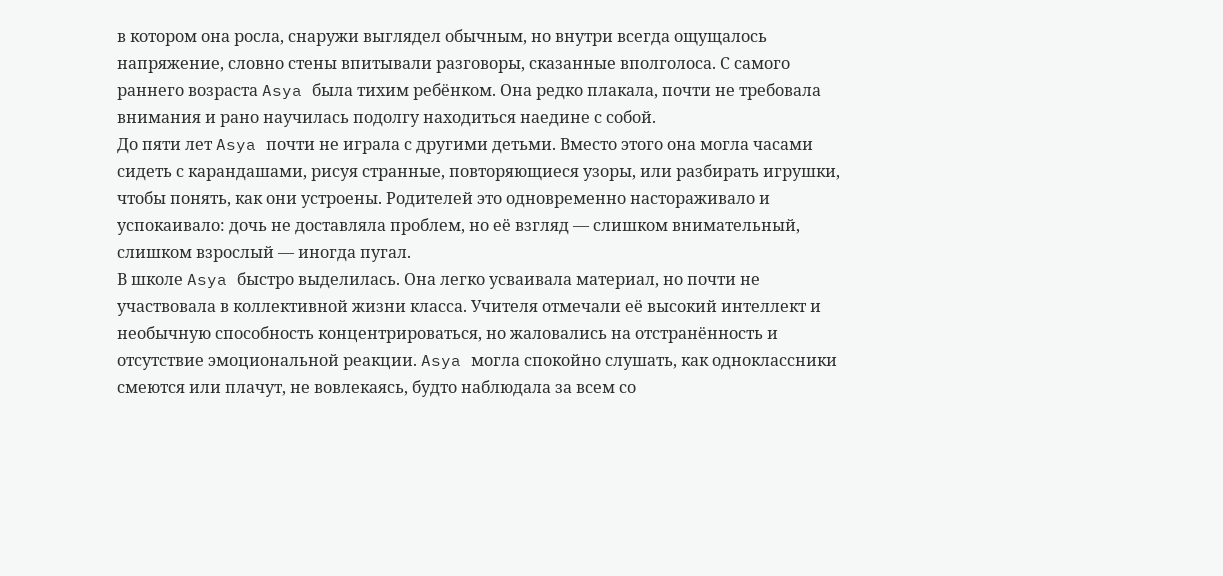в котором она росла, снаружи выглядел обычным, но внутри всегда ощущалось напряжение, словно стены впитывали разговоры, сказанные вполголоса. С самого раннего возраста Asya была тихим ребёнком. Она редко плакала, почти не требовала внимания и рано научилась подолгу находиться наедине с собой.
До пяти лет Asya почти не играла с другими детьми. Вместо этого она могла часами сидеть с карандашами, рисуя странные, повторяющиеся узоры, или разбирать игрушки, чтобы понять, как они устроены. Родителей это одновременно настораживало и успокаивало: дочь не доставляла проблем, но её взгляд — слишком внимательный, слишком взрослый — иногда пугал.
В школе Asya быстро выделилась. Она легко усваивала материал, но почти не участвовала в коллективной жизни класса. Учителя отмечали её высокий интеллект и необычную способность концентрироваться, но жаловались на отстранённость и отсутствие эмоциональной реакции. Asya могла спокойно слушать, как одноклассники смеются или плачут, не вовлекаясь, будто наблюдала за всем со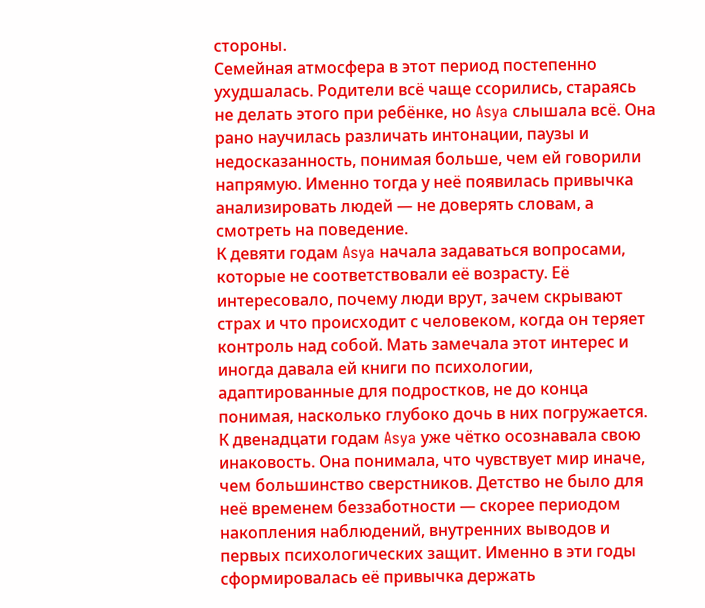стороны.
Семейная атмосфера в этот период постепенно ухудшалась. Родители всё чаще ссорились, стараясь не делать этого при ребёнке, но Asya слышала всё. Она рано научилась различать интонации, паузы и недосказанность, понимая больше, чем ей говорили напрямую. Именно тогда у неё появилась привычка анализировать людей — не доверять словам, а смотреть на поведение.
К девяти годам Asya начала задаваться вопросами, которые не соответствовали её возрасту. Её интересовало, почему люди врут, зачем скрывают страх и что происходит с человеком, когда он теряет контроль над собой. Мать замечала этот интерес и иногда давала ей книги по психологии, адаптированные для подростков, не до конца понимая, насколько глубоко дочь в них погружается.
К двенадцати годам Asya уже чётко осознавала свою инаковость. Она понимала, что чувствует мир иначе, чем большинство сверстников. Детство не было для неё временем беззаботности — скорее периодом накопления наблюдений, внутренних выводов и первых психологических защит. Именно в эти годы сформировалась её привычка держать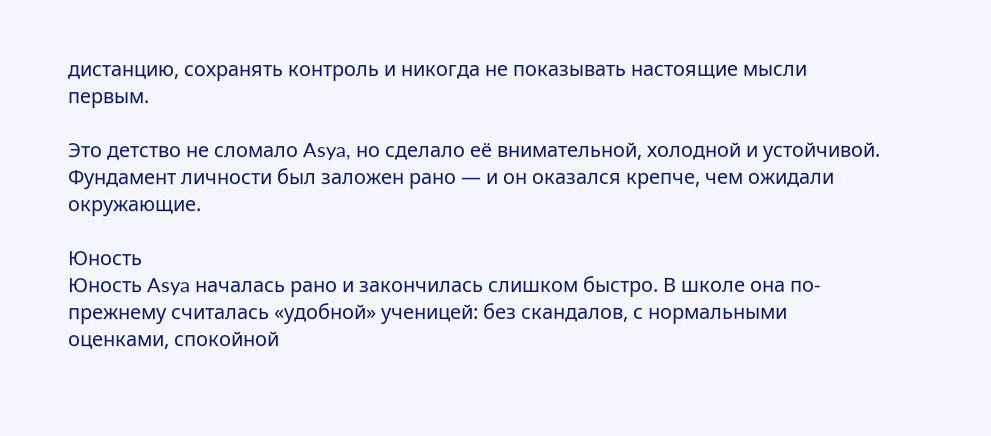дистанцию, сохранять контроль и никогда не показывать настоящие мысли первым.

Это детство не сломало Asya, но сделало её внимательной, холодной и устойчивой. Фундамент личности был заложен рано — и он оказался крепче, чем ожидали окружающие.

Юность
Юность Asya началась рано и закончилась слишком быстро. В школе она по-прежнему считалась «удобной» ученицей: без скандалов, с нормальными оценками, спокойной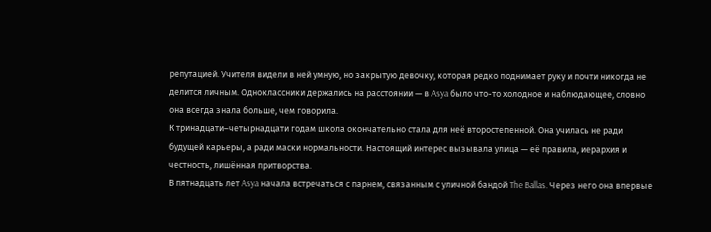репутацией. Учителя видели в ней умную, но закрытую девочку, которая редко поднимает руку и почти никогда не делится личным. Одноклассники держались на расстоянии — в Asya было что-то холодное и наблюдающее, словно она всегда знала больше, чем говорила.
К тринадцати–четырнадцати годам школа окончательно стала для неё второстепенной. Она училась не ради будущей карьеры, а ради маски нормальности. Настоящий интерес вызывала улица — её правила, иерархия и честность, лишённая притворства.
В пятнадцать лет Asya начала встречаться с парнем, связанным с уличной бандой The Ballas. Через него она впервые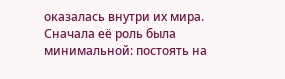оказалась внутри их мира. Сначала её роль была минимальной: постоять на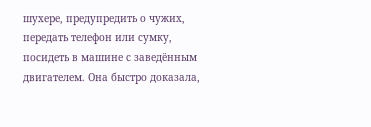шухере, предупредить о чужих, передать телефон или сумку, посидеть в машине с заведённым двигателем. Она быстро доказала,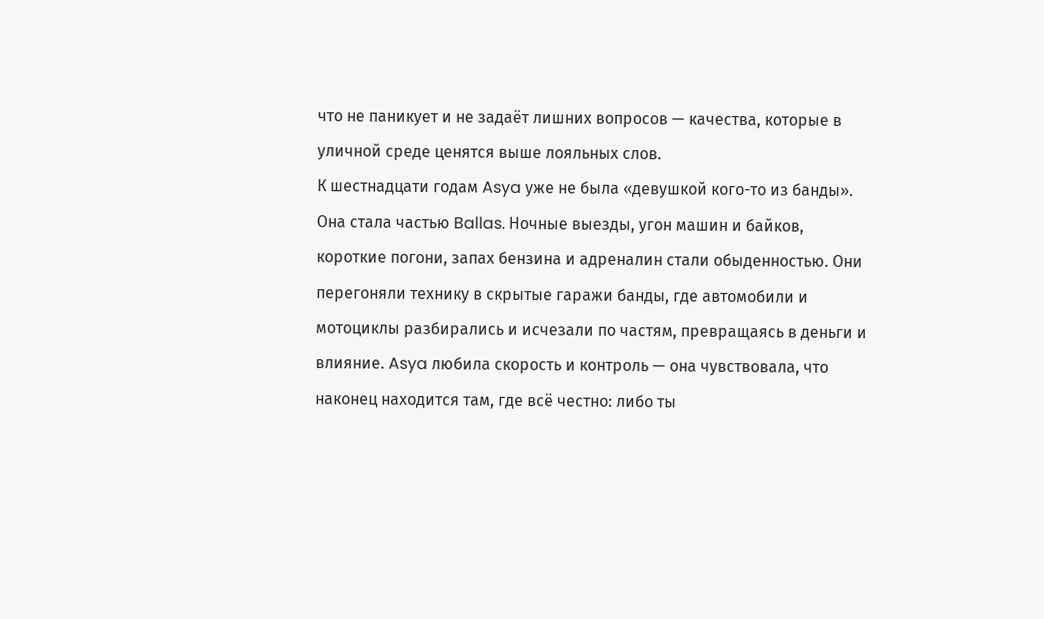что не паникует и не задаёт лишних вопросов — качества, которые в уличной среде ценятся выше лояльных слов.
К шестнадцати годам Asya уже не была «девушкой кого-то из банды». Она стала частью Ballas. Ночные выезды, угон машин и байков, короткие погони, запах бензина и адреналин стали обыденностью. Они перегоняли технику в скрытые гаражи банды, где автомобили и мотоциклы разбирались и исчезали по частям, превращаясь в деньги и влияние. Asya любила скорость и контроль — она чувствовала, что наконец находится там, где всё честно: либо ты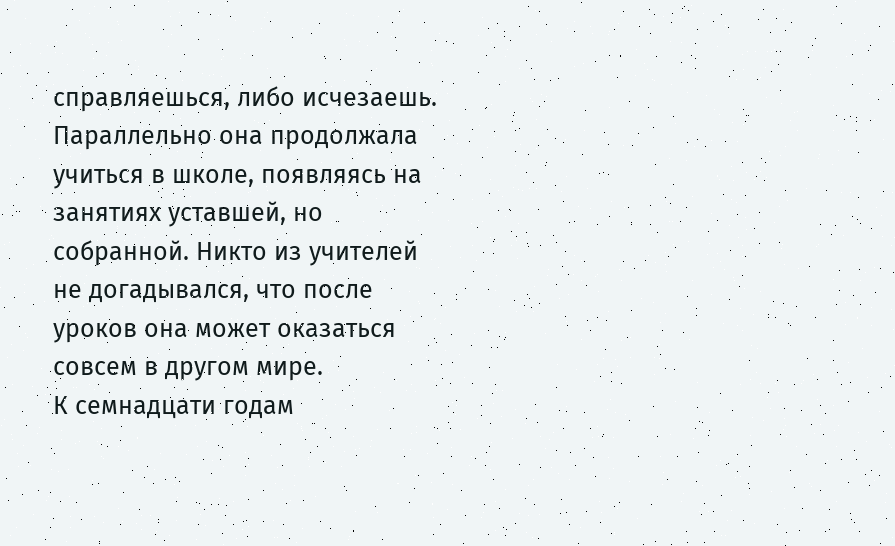справляешься, либо исчезаешь.
Параллельно она продолжала учиться в школе, появляясь на занятиях уставшей, но собранной. Никто из учителей не догадывался, что после уроков она может оказаться совсем в другом мире.
К семнадцати годам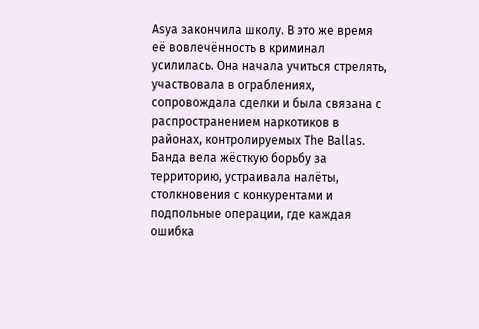Asya закончила школу. В это же время её вовлечённость в криминал усилилась. Она начала учиться стрелять, участвовала в ограблениях, сопровождала сделки и была связана с распространением наркотиков в районах, контролируемых The Ballas. Банда вела жёсткую борьбу за территорию, устраивала налёты, столкновения с конкурентами и подпольные операции, где каждая ошибка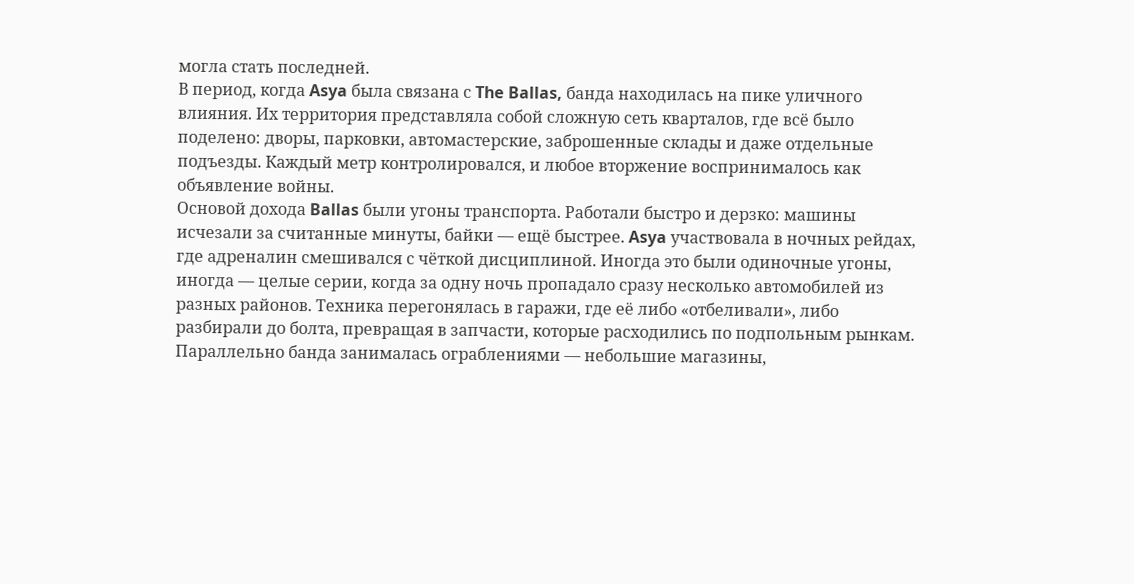могла стать последней.
В период, когда Asya была связана с The Ballas, банда находилась на пике уличного влияния. Их территория представляла собой сложную сеть кварталов, где всё было поделено: дворы, парковки, автомастерские, заброшенные склады и даже отдельные подъезды. Каждый метр контролировался, и любое вторжение воспринималось как объявление войны.
Основой дохода Ballas были угоны транспорта. Работали быстро и дерзко: машины исчезали за считанные минуты, байки — ещё быстрее. Asya участвовала в ночных рейдах, где адреналин смешивался с чёткой дисциплиной. Иногда это были одиночные угоны, иногда — целые серии, когда за одну ночь пропадало сразу несколько автомобилей из разных районов. Техника перегонялась в гаражи, где её либо «отбеливали», либо разбирали до болта, превращая в запчасти, которые расходились по подпольным рынкам.
Параллельно банда занималась ограблениями — небольшие магазины,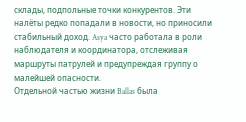склады, подпольные точки конкурентов. Эти налёты редко попадали в новости, но приносили стабильный доход. Asya часто работала в роли наблюдателя и координатора, отслеживая маршруты патрулей и предупреждая группу о малейшей опасности.
Отдельной частью жизни Ballas была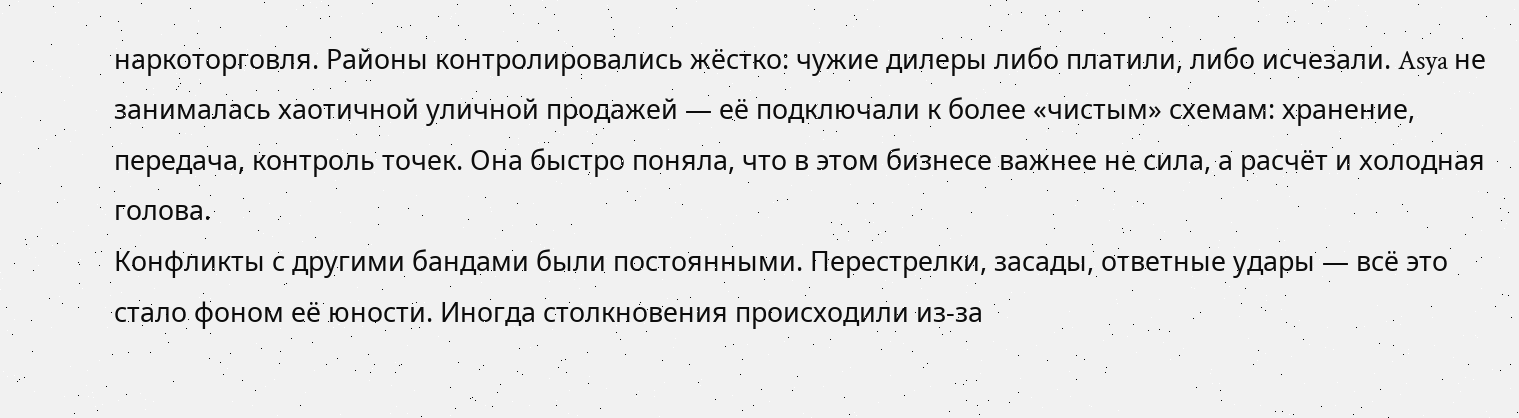наркоторговля. Районы контролировались жёстко: чужие дилеры либо платили, либо исчезали. Asya не занималась хаотичной уличной продажей — её подключали к более «чистым» схемам: хранение, передача, контроль точек. Она быстро поняла, что в этом бизнесе важнее не сила, а расчёт и холодная голова.
Конфликты с другими бандами были постоянными. Перестрелки, засады, ответные удары — всё это стало фоном её юности. Иногда столкновения происходили из-за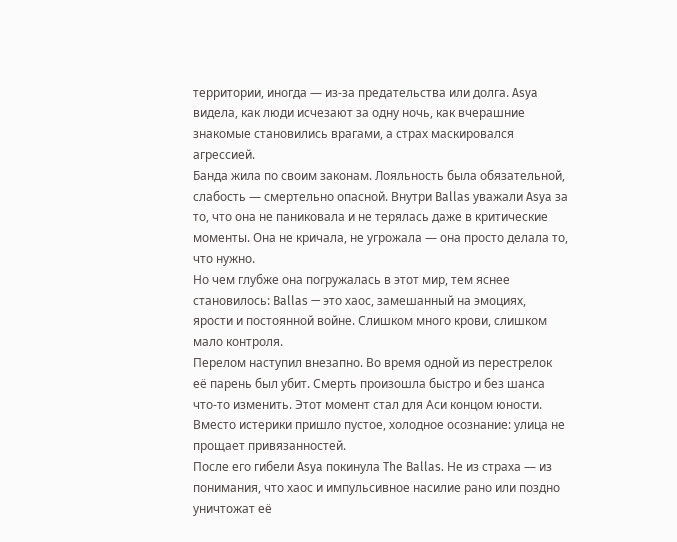территории, иногда — из-за предательства или долга. Asya видела, как люди исчезают за одну ночь, как вчерашние знакомые становились врагами, а страх маскировался агрессией.
Банда жила по своим законам. Лояльность была обязательной, слабость — смертельно опасной. Внутри Ballas уважали Asya за то, что она не паниковала и не терялась даже в критические моменты. Она не кричала, не угрожала — она просто делала то, что нужно.
Но чем глубже она погружалась в этот мир, тем яснее становилось: Ballas — это хаос, замешанный на эмоциях, ярости и постоянной войне. Слишком много крови, слишком мало контроля.
Перелом наступил внезапно. Во время одной из перестрелок её парень был убит. Смерть произошла быстро и без шанса что-то изменить. Этот момент стал для Аси концом юности. Вместо истерики пришло пустое, холодное осознание: улица не прощает привязанностей.
После его гибели Asya покинула The Ballas. Не из страха — из понимания, что хаос и импульсивное насилие рано или поздно уничтожат её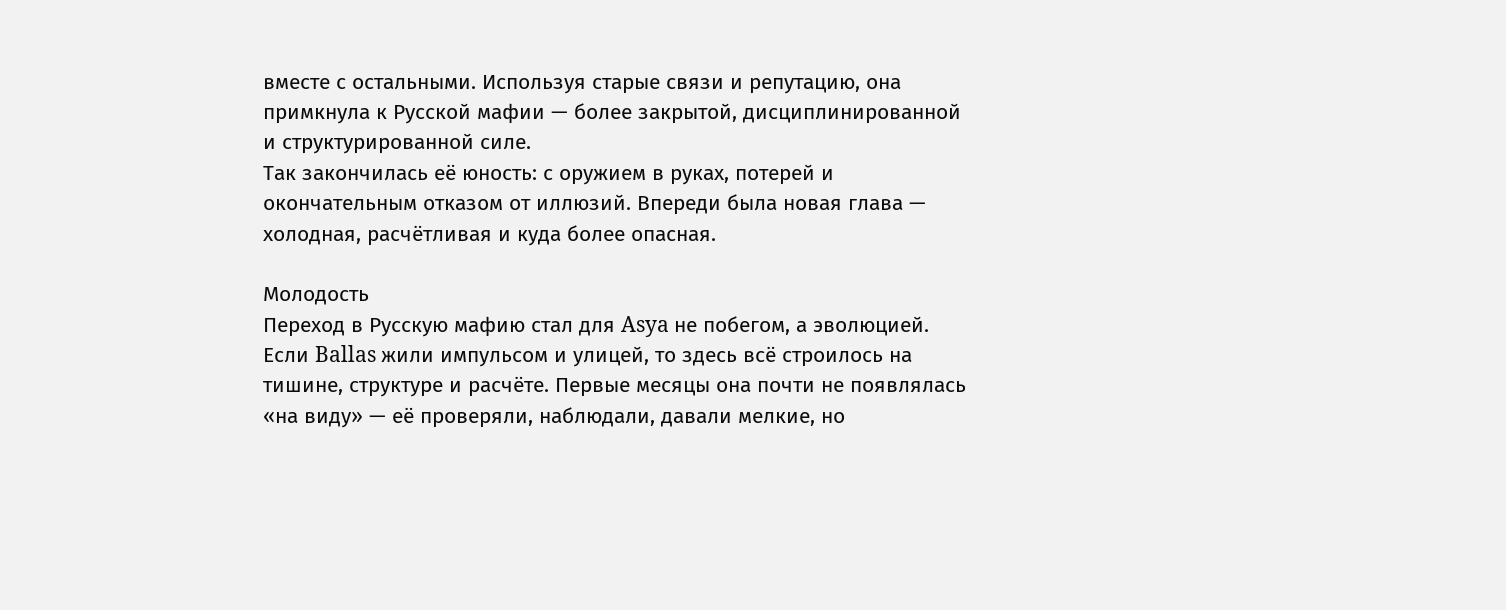вместе с остальными. Используя старые связи и репутацию, она примкнула к Русской мафии — более закрытой, дисциплинированной и структурированной силе.
Так закончилась её юность: с оружием в руках, потерей и окончательным отказом от иллюзий. Впереди была новая глава — холодная, расчётливая и куда более опасная.

Молодость
Переход в Русскую мафию стал для Asya не побегом, а эволюцией. Если Ballas жили импульсом и улицей, то здесь всё строилось на тишине, структуре и расчёте. Первые месяцы она почти не появлялась «на виду» — её проверяли, наблюдали, давали мелкие, но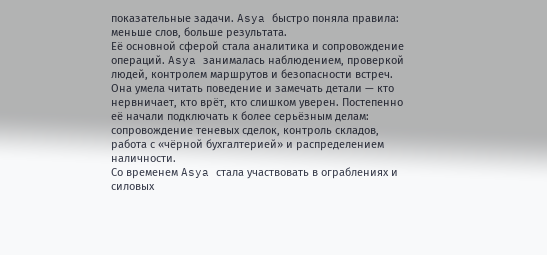показательные задачи. Asya быстро поняла правила: меньше слов, больше результата.
Её основной сферой стала аналитика и сопровождение операций. Asya занималась наблюдением, проверкой людей, контролем маршрутов и безопасности встреч. Она умела читать поведение и замечать детали — кто нервничает, кто врёт, кто слишком уверен. Постепенно её начали подключать к более серьёзным делам: сопровождение теневых сделок, контроль складов, работа с «чёрной бухгалтерией» и распределением наличности.
Со временем Asya стала участвовать в ограблениях и силовых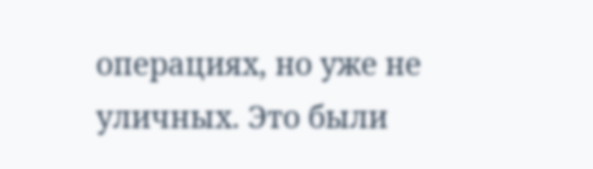операциях, но уже не уличных. Это были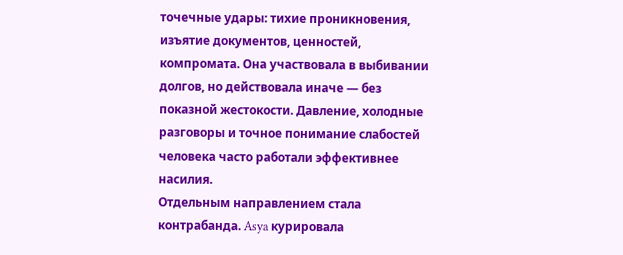точечные удары: тихие проникновения, изъятие документов, ценностей, компромата. Она участвовала в выбивании долгов, но действовала иначе — без показной жестокости. Давление, холодные разговоры и точное понимание слабостей человека часто работали эффективнее насилия.
Отдельным направлением стала контрабанда. Asya курировала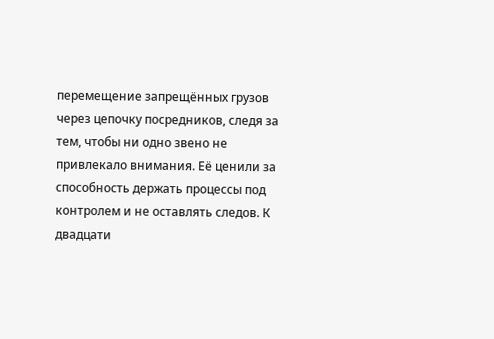перемещение запрещённых грузов через цепочку посредников, следя за тем, чтобы ни одно звено не привлекало внимания. Её ценили за способность держать процессы под контролем и не оставлять следов. К двадцати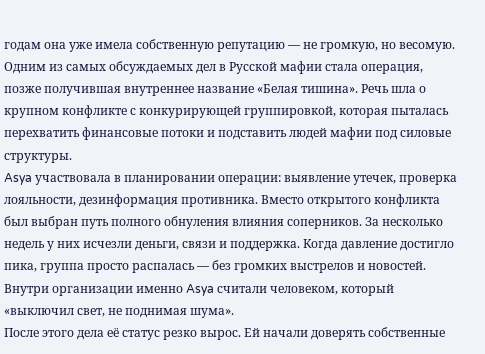годам она уже имела собственную репутацию — не громкую, но весомую.
Одним из самых обсуждаемых дел в Русской мафии стала операция, позже получившая внутреннее название «Белая тишина». Речь шла о крупном конфликте с конкурирующей группировкой, которая пыталась перехватить финансовые потоки и подставить людей мафии под силовые структуры.
Asya участвовала в планировании операции: выявление утечек, проверка лояльности, дезинформация противника. Вместо открытого конфликта был выбран путь полного обнуления влияния соперников. За несколько недель у них исчезли деньги, связи и поддержка. Когда давление достигло пика, группа просто распалась — без громких выстрелов и новостей. Внутри организации именно Asya считали человеком, который «выключил свет, не поднимая шума».
После этого дела её статус резко вырос. Ей начали доверять собственные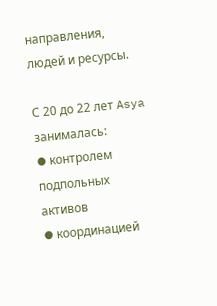направления, людей и ресурсы.

С 20 до 22 лет Asya занималась:
⦁ контролем подпольных активов
⦁ координацией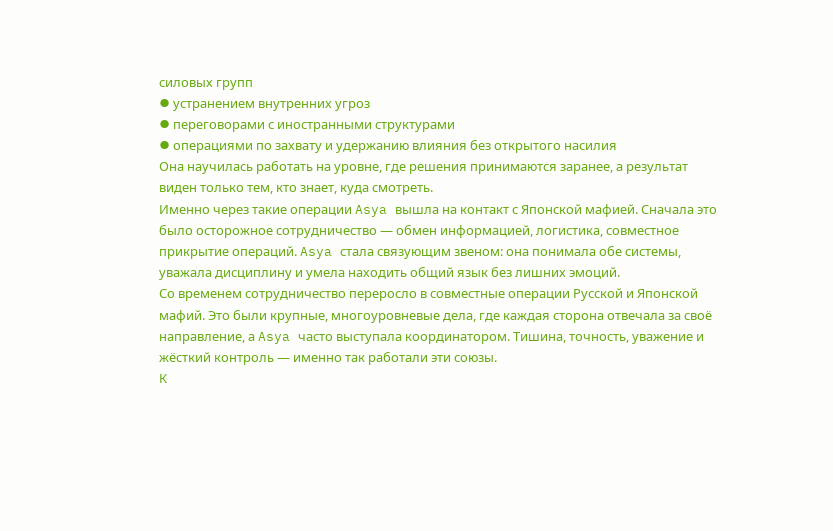силовых групп
⦁ устранением внутренних угроз
⦁ переговорами с иностранными структурами
⦁ операциями по захвату и удержанию влияния без открытого насилия
Она научилась работать на уровне, где решения принимаются заранее, а результат виден только тем, кто знает, куда смотреть.
Именно через такие операции Asya вышла на контакт с Японской мафией. Сначала это было осторожное сотрудничество — обмен информацией, логистика, совместное прикрытие операций. Asya стала связующим звеном: она понимала обе системы, уважала дисциплину и умела находить общий язык без лишних эмоций.
Со временем сотрудничество переросло в совместные операции Русской и Японской мафий. Это были крупные, многоуровневые дела, где каждая сторона отвечала за своё направление, а Asya часто выступала координатором. Тишина, точность, уважение и жёсткий контроль — именно так работали эти союзы.
К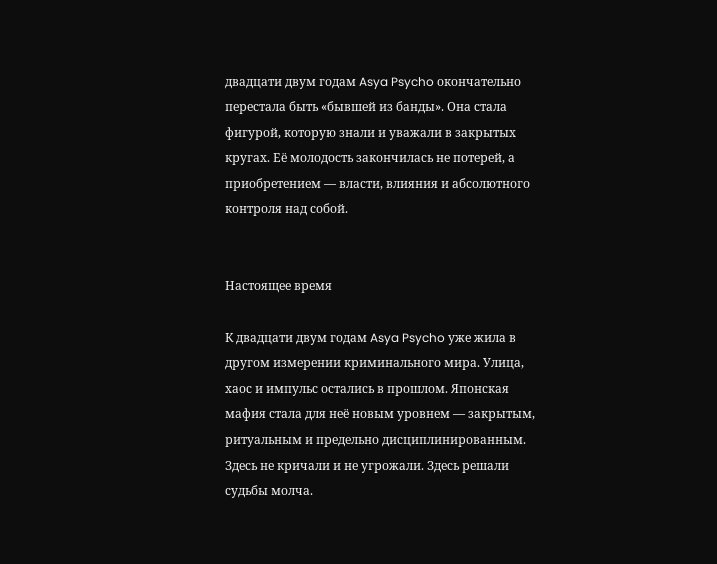двадцати двум годам Asya Psycho окончательно перестала быть «бывшей из банды». Она стала фигурой, которую знали и уважали в закрытых кругах. Её молодость закончилась не потерей, а приобретением — власти, влияния и абсолютного контроля над собой.


Настоящее время

К двадцати двум годам Asya Psycho уже жила в другом измерении криминального мира. Улица, хаос и импульс остались в прошлом. Японская мафия стала для неё новым уровнем — закрытым, ритуальным и предельно дисциплинированным. Здесь не кричали и не угрожали. Здесь решали судьбы молча.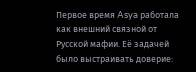Первое время Asya работала как внешний связной от Русской мафии. Её задачей было выстраивать доверие: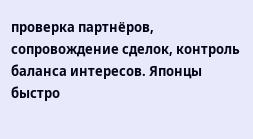проверка партнёров, сопровождение сделок, контроль баланса интересов. Японцы быстро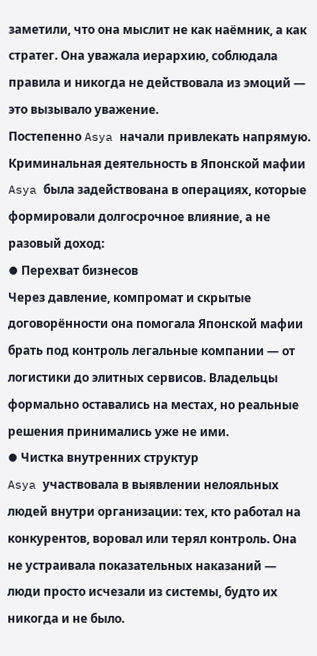заметили, что она мыслит не как наёмник, а как стратег. Она уважала иерархию, соблюдала правила и никогда не действовала из эмоций — это вызывало уважение.
Постепенно Asya начали привлекать напрямую.
Криминальная деятельность в Японской мафии
Asya была задействована в операциях, которые формировали долгосрочное влияние, а не разовый доход:
⦁ Перехват бизнесов
Через давление, компромат и скрытые договорённости она помогала Японской мафии брать под контроль легальные компании — от логистики до элитных сервисов. Владельцы формально оставались на местах, но реальные решения принимались уже не ими.
⦁ Чистка внутренних структур
Asya участвовала в выявлении нелояльных людей внутри организации: тех, кто работал на конкурентов, воровал или терял контроль. Она не устраивала показательных наказаний — люди просто исчезали из системы, будто их никогда и не было.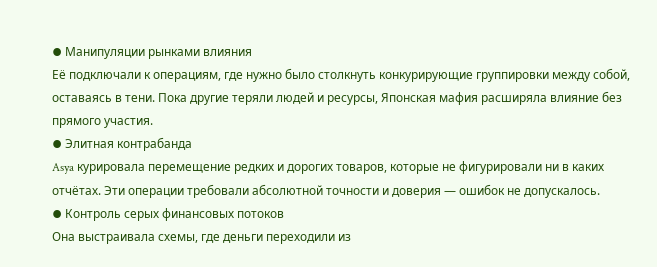⦁ Манипуляции рынками влияния
Её подключали к операциям, где нужно было столкнуть конкурирующие группировки между собой, оставаясь в тени. Пока другие теряли людей и ресурсы, Японская мафия расширяла влияние без прямого участия.
⦁ Элитная контрабанда
Asya курировала перемещение редких и дорогих товаров, которые не фигурировали ни в каких отчётах. Эти операции требовали абсолютной точности и доверия — ошибок не допускалось.
⦁ Контроль серых финансовых потоков
Она выстраивала схемы, где деньги переходили из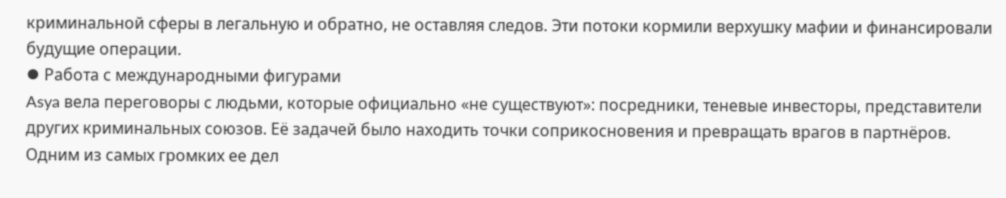криминальной сферы в легальную и обратно, не оставляя следов. Эти потоки кормили верхушку мафии и финансировали будущие операции.
⦁ Работа с международными фигурами
Asya вела переговоры с людьми, которые официально «не существуют»: посредники, теневые инвесторы, представители других криминальных союзов. Её задачей было находить точки соприкосновения и превращать врагов в партнёров.
Одним из самых громких ее дел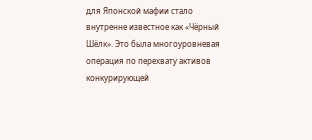для Японской мафии стало внутренне известное как «Чёрный Шёлк». Это была многоуровневая операция по перехвату активов конкурирующей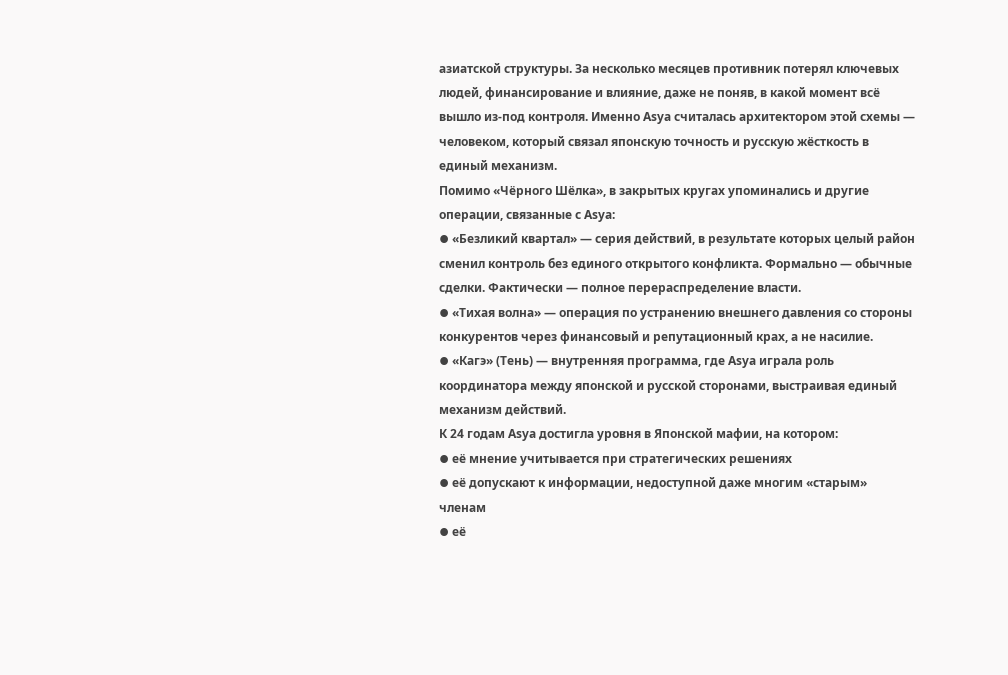азиатской структуры. За несколько месяцев противник потерял ключевых людей, финансирование и влияние, даже не поняв, в какой момент всё вышло из-под контроля. Именно Asya считалась архитектором этой схемы — человеком, который связал японскую точность и русскую жёсткость в единый механизм.
Помимо «Чёрного Шёлка», в закрытых кругах упоминались и другие операции, связанные с Asya:
⦁ «Безликий квартал» — серия действий, в результате которых целый район сменил контроль без единого открытого конфликта. Формально — обычные сделки. Фактически — полное перераспределение власти.
⦁ «Тихая волна» — операция по устранению внешнего давления со стороны конкурентов через финансовый и репутационный крах, а не насилие.
⦁ «Кагэ» (Тень) — внутренняя программа, где Asya играла роль координатора между японской и русской сторонами, выстраивая единый механизм действий.
К 24 годам Asya достигла уровня в Японской мафии, на котором:
⦁ её мнение учитывается при стратегических решениях
⦁ её допускают к информации, недоступной даже многим «старым» членам
⦁ её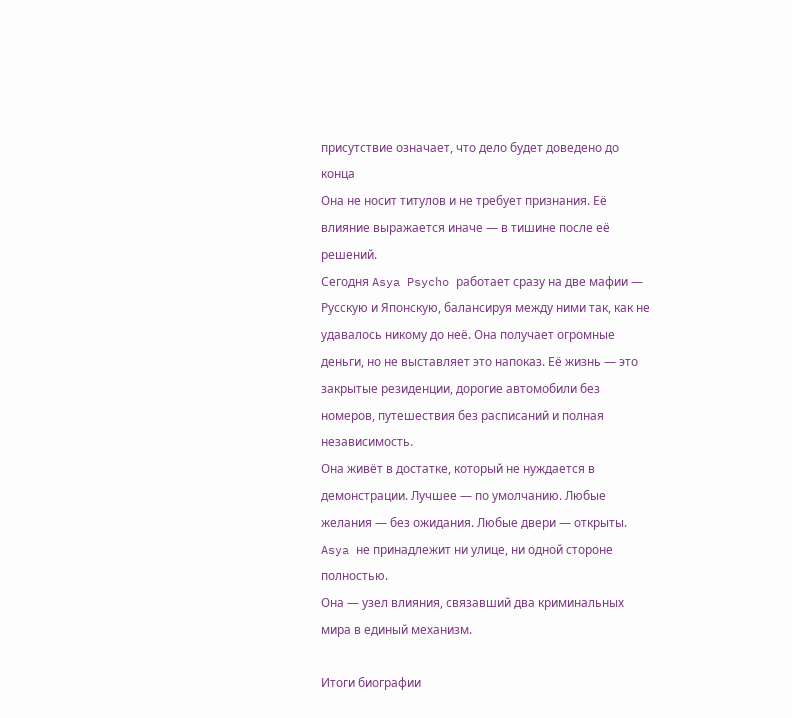присутствие означает, что дело будет доведено до конца
Она не носит титулов и не требует признания. Её влияние выражается иначе — в тишине после её решений.
Сегодня Asya Psycho работает сразу на две мафии — Русскую и Японскую, балансируя между ними так, как не удавалось никому до неё. Она получает огромные деньги, но не выставляет это напоказ. Её жизнь — это закрытые резиденции, дорогие автомобили без номеров, путешествия без расписаний и полная независимость.
Она живёт в достатке, который не нуждается в демонстрации. Лучшее — по умолчанию. Любые желания — без ожидания. Любые двери — открыты.
Asya не принадлежит ни улице, ни одной стороне полностью.
Она — узел влияния, связавший два криминальных мира в единый механизм.

Итоги биографии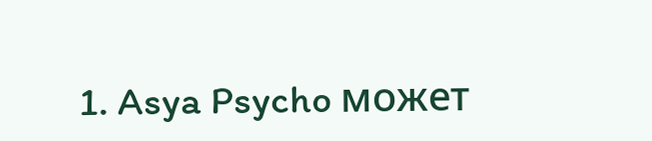1. Asya Psycho может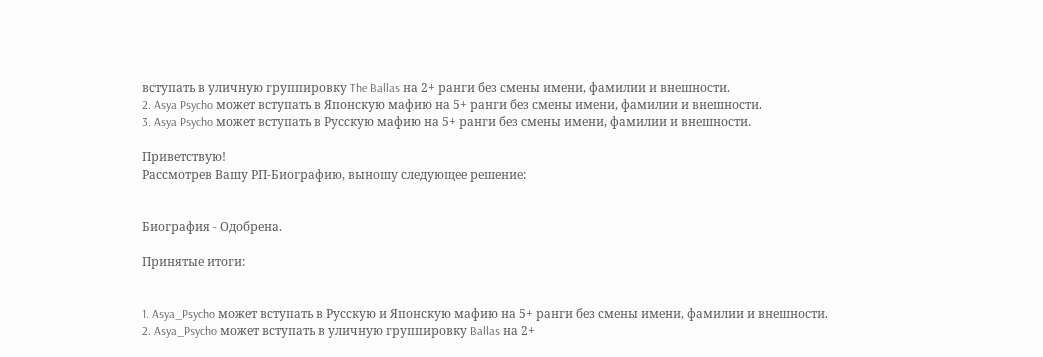вступать в уличную группировку The Ballas на 2+ ранги без смены имени, фамилии и внешности.
2. Asya Psycho может вступать в Японскую мафию на 5+ ранги без смены имени, фамилии и внешности.
3. Asya Psycho может вступать в Русскую мафию на 5+ ранги без смены имени, фамилии и внешности.

Приветствую!
Рассмотрев Вашу РП-Биографию, выношу следующее решение:


Биография - Одобрена.

Принятые итоги:


1. Asya_Psycho может вступать в Русскую и Японскую мафию на 5+ ранги без смены имени, фамилии и внешности.
2. Asya_Psycho может вступать в уличную группировку Ballas на 2+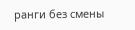ранги без смены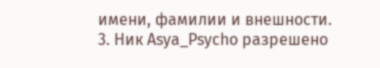имени, фамилии и внешности.
3. Ник Asya_Psycho разрешено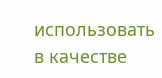использовать в качестве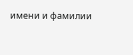имени и фамилии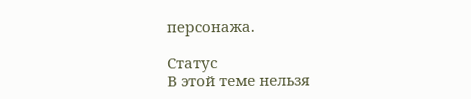персонажа.

Статус
В этой теме нельзя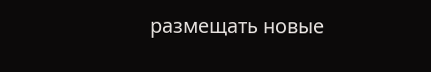размещать новые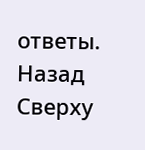ответы.
Назад
Сверху